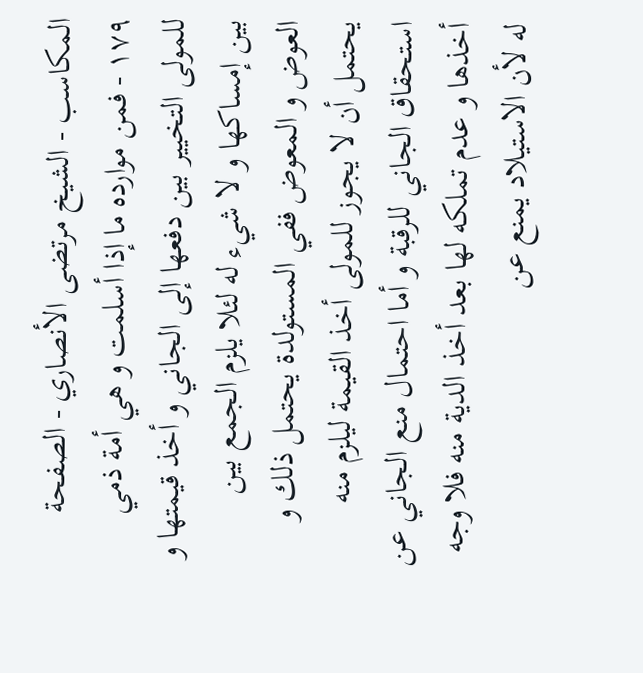المكاسب - الشيخ مرتضى الأنصاري - الصفحة ١٧٩ - فمن موارده ما إذا أسلمت و هي أمة ذمي
للمولى التخيير بين دفعها إلى الجاني و أخذ قيمتها و بين إمساكها و لا شيء له لئلا يلزم الجمع بين العوض و المعوض ففي المستولدة يحتمل ذلك و يحتمل أن لا يجوز للمولى أخذ القيمة ليلزم منه استحقاق الجاني للرقبة و أما احتمال منع الجاني عن أخذها و عدم تملكه لها بعد أخذ الدية منه فلا وجه له لأن الاستيلاد يمنع عن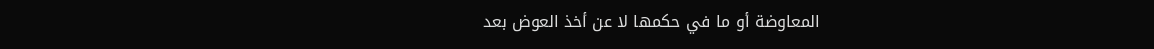المعاوضة أو ما في حكمها لا عن أخذ العوض بعد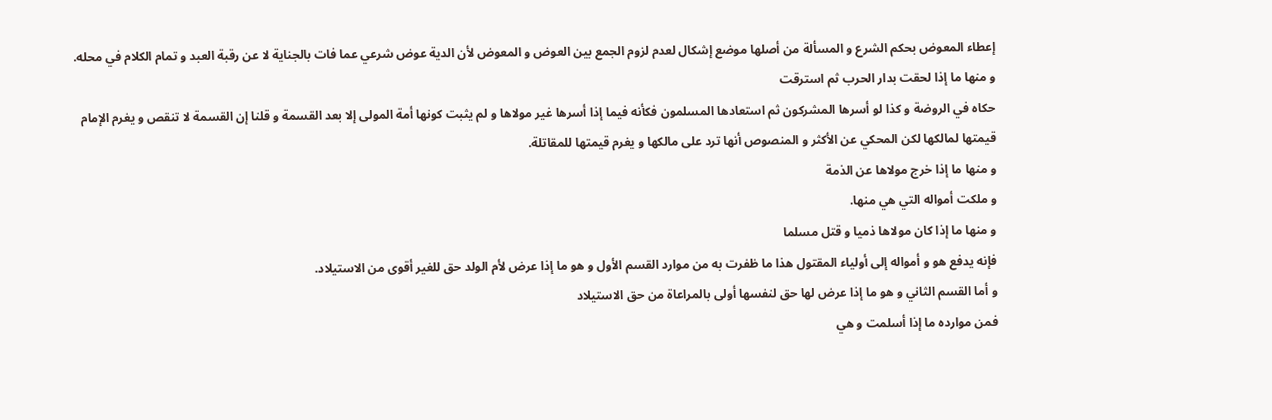إعطاء المعوض بحكم الشرع و المسألة من أصلها موضع إشكال لعدم لزوم الجمع بين العوض و المعوض لأن الدية عوض شرعي عما فات بالجناية لا عن رقبة العبد و تمام الكلام في محله.
و منها ما إذا لحقت بدار الحرب ثم استرقت
حكاه في الروضة و كذا لو أسرها المشركون ثم استعادها المسلمون فكأنه فيما إذا أسرها غير مولاها و لم يثبت كونها أمة المولى إلا بعد القسمة و قلنا إن القسمة لا تنقص و يغرم الإمام قيمتها لمالكها لكن المحكي عن الأكثر و المنصوص أنها ترد على مالكها و يغرم قيمتها للمقاتلة.
و منها ما إذا خرج مولاها عن الذمة
و ملكت أمواله التي هي منها.
و منها ما إذا كان مولاها ذميا و قتل مسلما
فإنه يدفع هو و أمواله إلى أولياء المقتول هذا ما ظفرت به من موارد القسم الأول و هو ما إذا عرض لأم الولد حق للغير أقوى من الاستيلاد.
و أما القسم الثاني و هو ما إذا عرض لها حق لنفسها أولى بالمراعاة من حق الاستيلاد
فمن موارده ما إذا أسلمت و هي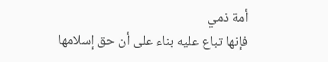أمة ذمي
فإنها تباع عليه بناء على أن حق إسلامها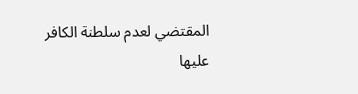المقتضي لعدم سلطنة الكافر عليها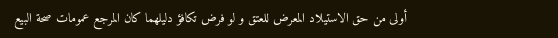أولى من حق الاستيلاد المعرض للعتق و لو فرض تكافؤ دليلهما كان المرجع عمومات صحة البيع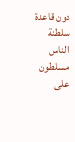دون قاعدة سلطنة الناس مسلطون على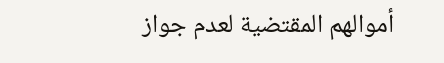أموالهم المقتضية لعدم جواز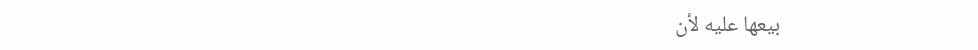بيعها عليه لأن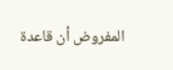المفروض أن قاعدة